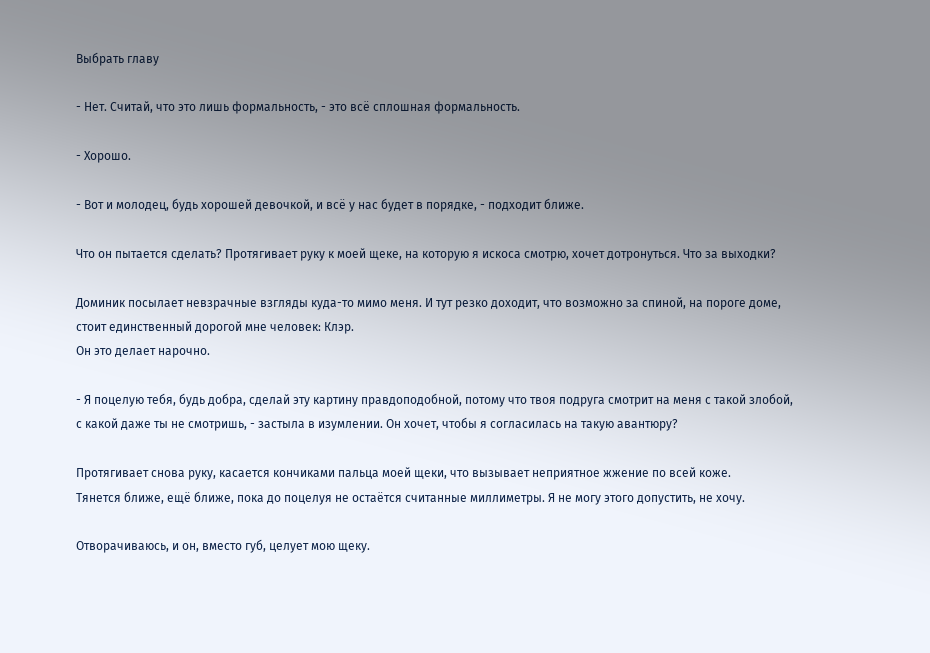Выбрать главу

- Нет. Считай, что это лишь формальность, - это всё сплошная формальность.

- Хорошо.

- Вот и молодец, будь хорошей девочкой, и всё у нас будет в порядке, - подходит ближе.

Что он пытается сделать? Протягивает руку к моей щеке, на которую я искоса смотрю, хочет дотронуться. Что за выходки?

Доминик посылает невзрачные взгляды куда-то мимо меня. И тут резко доходит, что возможно за спиной, на пороге доме, стоит единственный дорогой мне человек: Клэр.
Он это делает нарочно.

- Я поцелую тебя, будь добра, сделай эту картину правдоподобной, потому что твоя подруга смотрит на меня с такой злобой, с какой даже ты не смотришь, - застыла в изумлении. Он хочет, чтобы я согласилась на такую авантюру?

Протягивает снова руку, касается кончиками пальца моей щеки, что вызывает неприятное жжение по всей коже.
Тянется ближе, ещё ближе, пока до поцелуя не остаётся считанные миллиметры. Я не могу этого допустить, не хочу.

Отворачиваюсь, и он, вместо губ, целует мою щеку.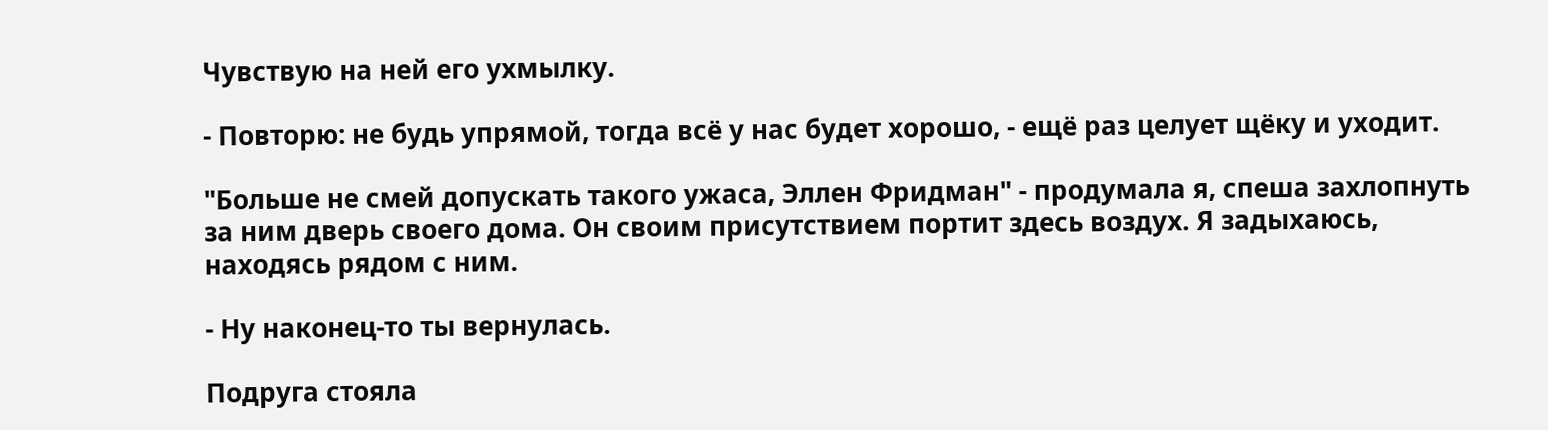Чувствую на ней его ухмылку.

- Повторю: не будь упрямой, тогда всё у нас будет хорошо, - ещё раз целует щёку и уходит.

"Больше не смей допускать такого ужаса, Эллен Фридман" - продумала я, спеша захлопнуть за ним дверь своего дома. Он своим присутствием портит здесь воздух. Я задыхаюсь, находясь рядом с ним.

- Ну наконец-то ты вернулась.

Подруга стояла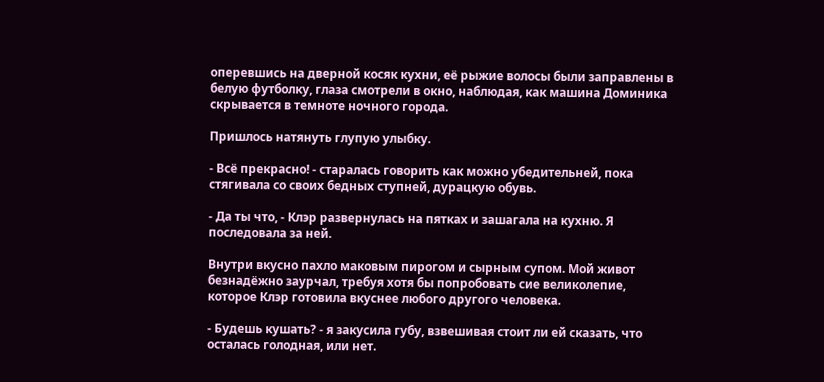оперевшись на дверной косяк кухни, её рыжие волосы были заправлены в белую футболку, глаза смотрели в окно, наблюдая, как машина Доминика скрывается в темноте ночного города.

Пришлось натянуть глупую улыбку.

- Всё прекрасно! - старалась говорить как можно убедительней, пока стягивала со своих бедных ступней, дурацкую обувь.

- Да ты что, - Клэр развернулась на пятках и зашагала на кухню. Я последовала за ней.

Внутри вкусно пахло маковым пирогом и сырным супом. Мой живот безнадёжно заурчал, требуя хотя бы попробовать сие великолепие, которое Клэр готовила вкуснее любого другого человека.

- Будешь кушать? - я закусила губу, взвешивая стоит ли ей сказать, что осталась голодная, или нет.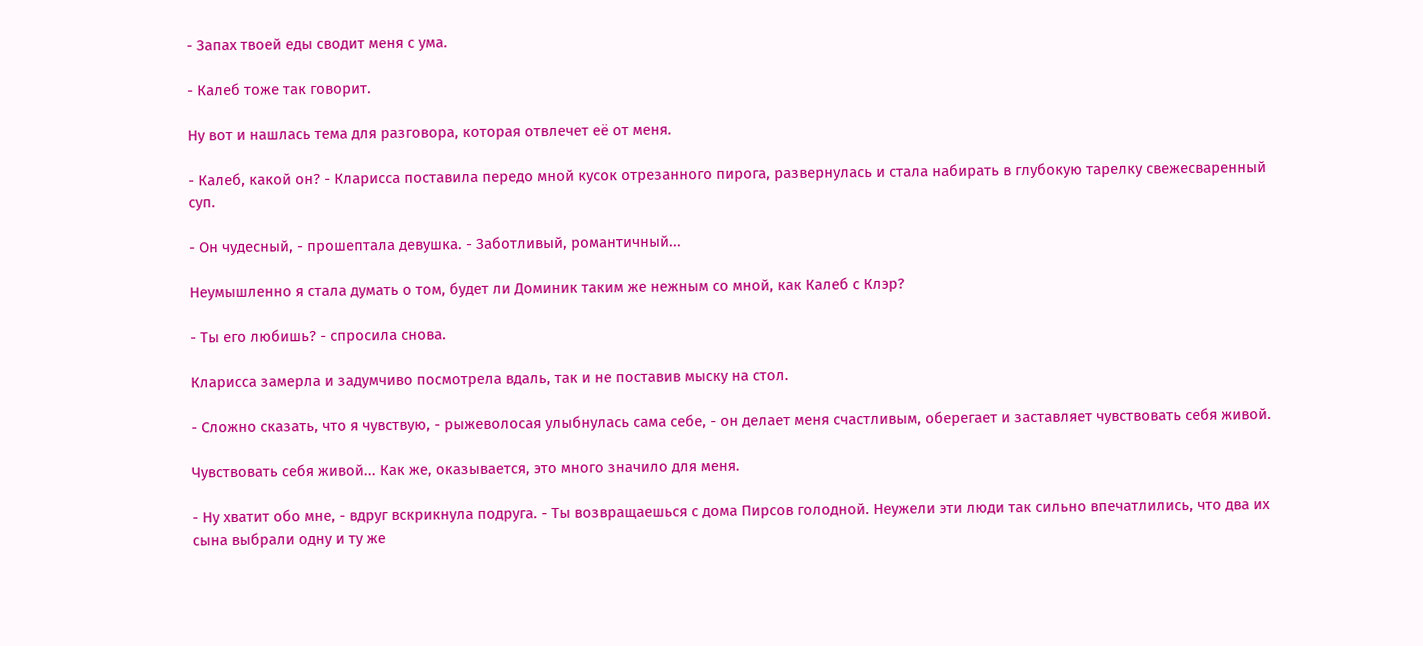- Запах твоей еды сводит меня с ума.

- Калеб тоже так говорит.

Ну вот и нашлась тема для разговора, которая отвлечет её от меня.

- Калеб, какой он? - Кларисса поставила передо мной кусок отрезанного пирога, развернулась и стала набирать в глубокую тарелку свежесваренный суп.

- Он чудесный, - прошептала девушка. - Заботливый, романтичный...

Неумышленно я стала думать о том, будет ли Доминик таким же нежным со мной, как Калеб с Клэр?

- Ты его любишь? - спросила снова.

Кларисса замерла и задумчиво посмотрела вдаль, так и не поставив мыску на стол.

- Сложно сказать, что я чувствую, - рыжеволосая улыбнулась сама себе, - он делает меня счастливым, оберегает и заставляет чувствовать себя живой.

Чувствовать себя живой... Как же, оказывается, это много значило для меня.

- Ну хватит обо мне, - вдруг вскрикнула подруга. - Ты возвращаешься с дома Пирсов голодной. Неужели эти люди так сильно впечатлились, что два их сына выбрали одну и ту же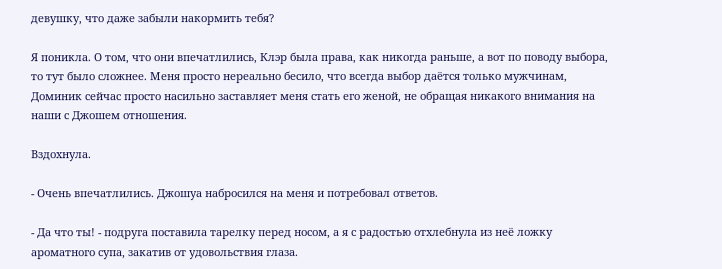девушку, что даже забыли накормить тебя?

Я поникла. О том, что они впечатлились, Клэр была права, как никогда раньше, а вот по поводу выбора, то тут было сложнее. Меня просто нереально бесило, что всегда выбор даётся только мужчинам, Доминик сейчас просто насильно заставляет меня стать его женой, не обращая никакого внимания на наши с Джошем отношения.

Вздохнула.

- Очень впечатлились. Джошуа набросился на меня и потребовал ответов.

- Да что ты! - подруга поставила тарелку перед носом, а я с радостью отхлебнула из неё ложку ароматного супа, закатив от удовольствия глаза.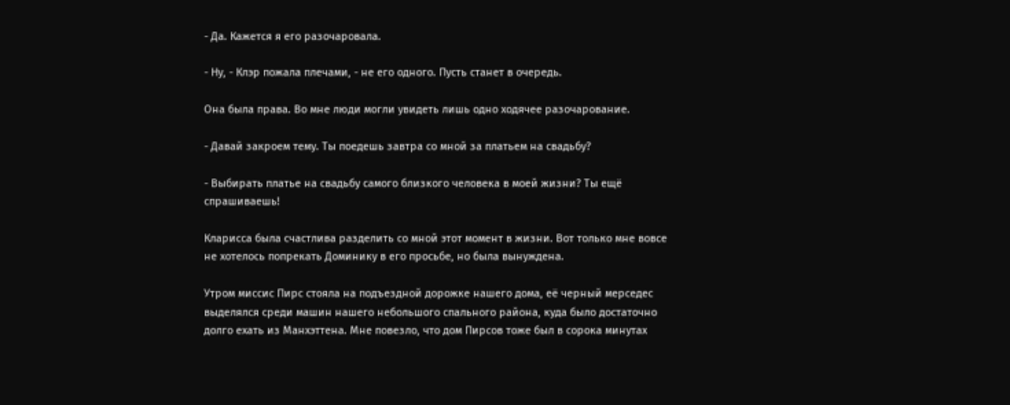- Да. Кажется я его разочаровала.

- Ну, - Клэр пожала плечами, - не его одного. Пусть станет в очередь.

Она была права. Во мне люди могли увидеть лишь одно ходячее разочарование.

- Давай закроем тему. Ты поедешь завтра со мной за платьем на свадьбу?

- Выбирать платье на свадьбу самого близкого человека в моей жизни? Ты ещё спрашиваешь!

Кларисса была счастлива разделить со мной этот момент в жизни. Вот только мне вовсе не хотелось попрекать Доминику в его просьбе, но была вынуждена.

Утром миссис Пирс стояла на подъездной дорожке нашего дома, её черный мерседес выделялся среди машин нашего небольшого спального района, куда было достаточно долго ехать из Манхэттена. Мне повезло, что дом Пирсов тоже был в сорока минутах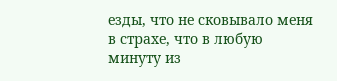езды, что не сковывало меня в страхе, что в любую минуту из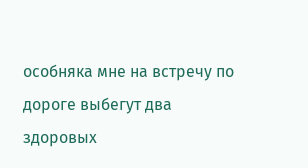особняка мне на встречу по дороге выбегут два здоровых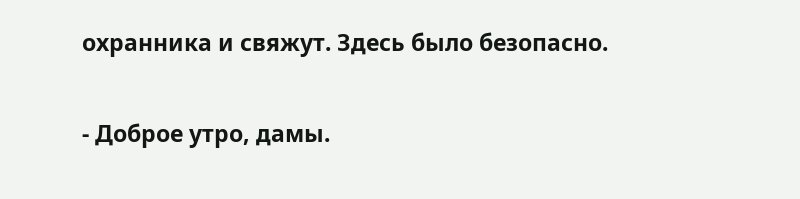охранника и свяжут. Здесь было безопасно.

- Доброе утро, дамы.